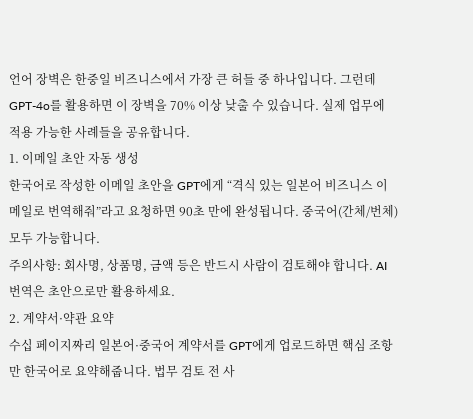언어 장벽은 한중일 비즈니스에서 가장 큰 허들 중 하나입니다. 그런데 GPT-4o를 활용하면 이 장벽을 70% 이상 낮출 수 있습니다. 실제 업무에 적용 가능한 사례들을 공유합니다.
1. 이메일 초안 자동 생성
한국어로 작성한 이메일 초안을 GPT에게 “격식 있는 일본어 비즈니스 이메일로 번역해줘”라고 요청하면 90초 만에 완성됩니다. 중국어(간체/번체) 모두 가능합니다.
주의사항: 회사명, 상품명, 금액 등은 반드시 사람이 검토해야 합니다. AI 번역은 초안으로만 활용하세요.
2. 계약서·약관 요약
수십 페이지짜리 일본어·중국어 계약서를 GPT에게 업로드하면 핵심 조항만 한국어로 요약해줍니다. 법무 검토 전 사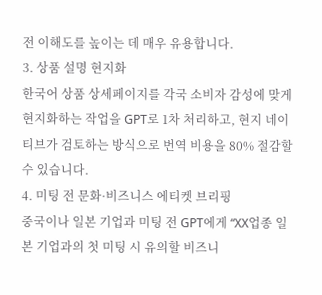전 이해도를 높이는 데 매우 유용합니다.
3. 상품 설명 현지화
한국어 상품 상세페이지를 각국 소비자 감성에 맞게 현지화하는 작업을 GPT로 1차 처리하고, 현지 네이티브가 검토하는 방식으로 번역 비용을 80% 절감할 수 있습니다.
4. 미팅 전 문화·비즈니스 에티켓 브리핑
중국이나 일본 기업과 미팅 전 GPT에게 “XX업종 일본 기업과의 첫 미팅 시 유의할 비즈니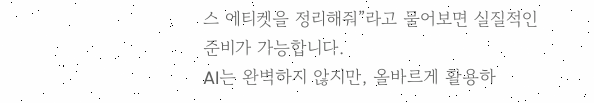스 에티켓을 정리해줘”라고 물어보면 실질적인 준비가 가능합니다.
AI는 완벽하지 않지만, 올바르게 활용하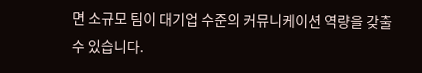면 소규모 팀이 대기업 수준의 커뮤니케이션 역량을 갖출 수 있습니다.